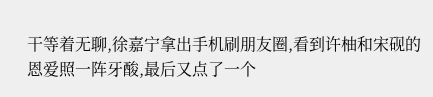干等着无聊,徐嘉宁拿出手机刷朋友圈,看到许柚和宋砚的恩爱照一阵牙酸,最后又点了一个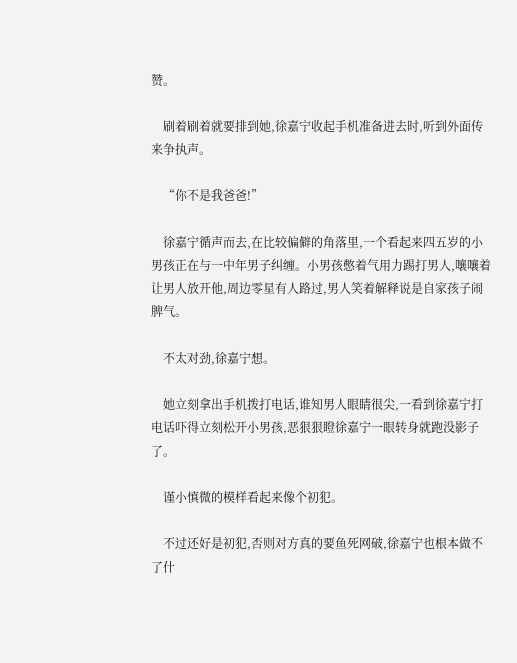赞。

    刷着刷着就要排到她,徐嘉宁收起手机准备进去时,听到外面传来争执声。

    “你不是我爸爸!”

    徐嘉宁循声而去,在比较偏僻的角落里,一个看起来四五岁的小男孩正在与一中年男子纠缠。小男孩憋着气用力踢打男人,嚷嚷着让男人放开他,周边零星有人路过,男人笑着解释说是自家孩子闹脾气。

    不太对劲,徐嘉宁想。

    她立刻拿出手机拨打电话,谁知男人眼睛很尖,一看到徐嘉宁打电话吓得立刻松开小男孩,恶狠狠瞪徐嘉宁一眼转身就跑没影子了。

    谨小慎微的模样看起来像个初犯。

    不过还好是初犯,否则对方真的要鱼死网破,徐嘉宁也根本做不了什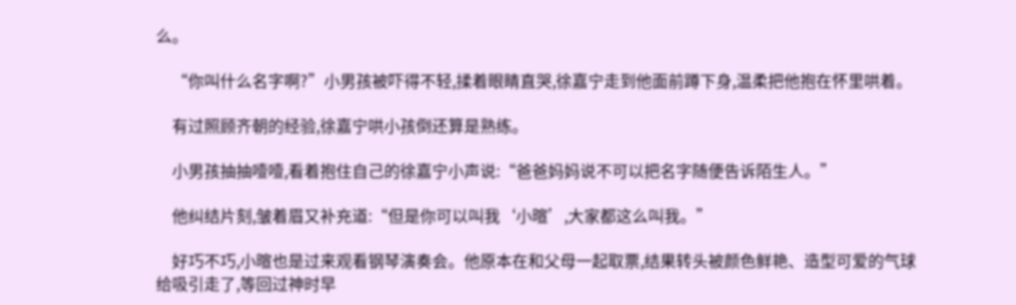么。

    “你叫什么名字啊?”小男孩被吓得不轻,揉着眼睛直哭,徐嘉宁走到他面前蹲下身,温柔把他抱在怀里哄着。

    有过照顾齐朝的经验,徐嘉宁哄小孩倒还算是熟练。

    小男孩抽抽噎噎,看着抱住自己的徐嘉宁小声说:“爸爸妈妈说不可以把名字随便告诉陌生人。”

    他纠结片刻,皱着眉又补充道:“但是你可以叫我‘小暄’,大家都这么叫我。”

    好巧不巧,小暄也是过来观看钢琴演奏会。他原本在和父母一起取票,结果转头被颜色鲜艳、造型可爱的气球给吸引走了,等回过神时早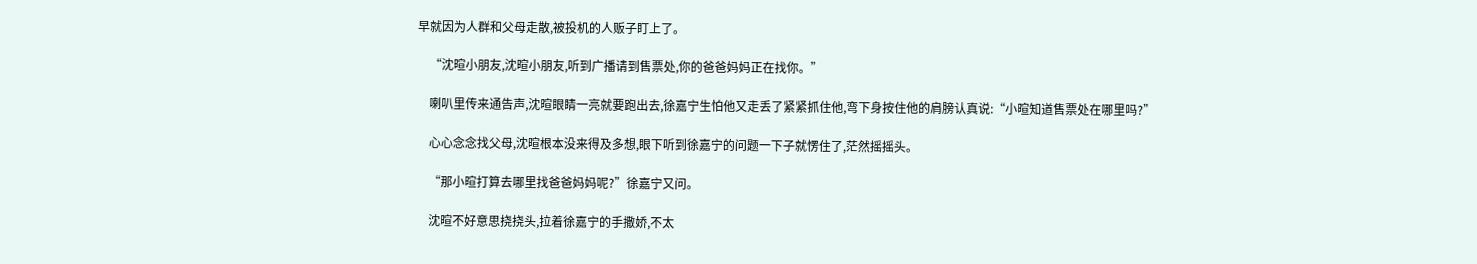早就因为人群和父母走散,被投机的人贩子盯上了。

    “沈暄小朋友,沈暄小朋友,听到广播请到售票处,你的爸爸妈妈正在找你。”

    喇叭里传来通告声,沈暄眼睛一亮就要跑出去,徐嘉宁生怕他又走丢了紧紧抓住他,弯下身按住他的肩膀认真说:“小暄知道售票处在哪里吗?”

    心心念念找父母,沈暄根本没来得及多想,眼下听到徐嘉宁的问题一下子就愣住了,茫然摇摇头。

    “那小暄打算去哪里找爸爸妈妈呢?”徐嘉宁又问。

    沈暄不好意思挠挠头,拉着徐嘉宁的手撒娇,不太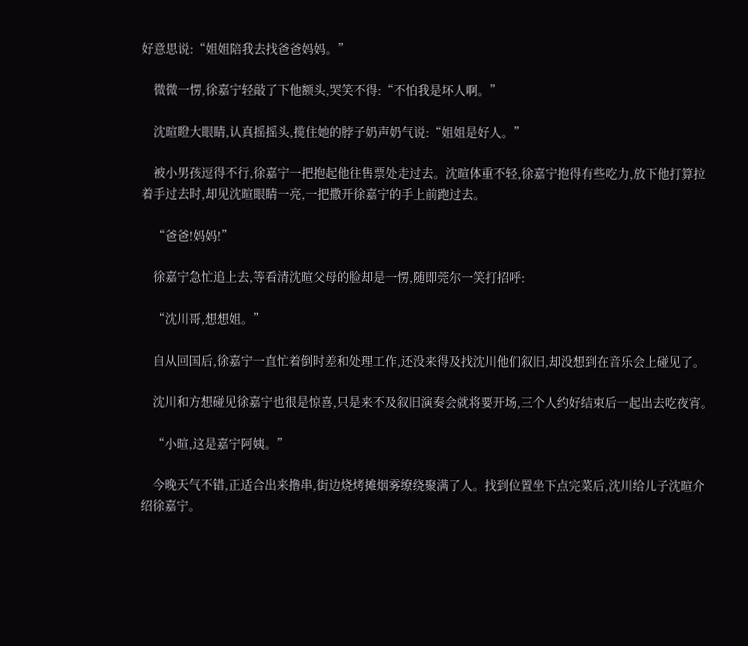好意思说:“姐姐陪我去找爸爸妈妈。”

    微微一愣,徐嘉宁轻敲了下他额头,哭笑不得:“不怕我是坏人啊。”

    沈暄瞪大眼睛,认真摇摇头,揽住她的脖子奶声奶气说:“姐姐是好人。”

    被小男孩逗得不行,徐嘉宁一把抱起他往售票处走过去。沈暄体重不轻,徐嘉宁抱得有些吃力,放下他打算拉着手过去时,却见沈暄眼睛一亮,一把撒开徐嘉宁的手上前跑过去。

    “爸爸!妈妈!”

    徐嘉宁急忙追上去,等看清沈暄父母的脸却是一愣,随即莞尔一笑打招呼:

    “沈川哥,想想姐。”

    自从回国后,徐嘉宁一直忙着倒时差和处理工作,还没来得及找沈川他们叙旧,却没想到在音乐会上碰见了。

    沈川和方想碰见徐嘉宁也很是惊喜,只是来不及叙旧演奏会就将要开场,三个人约好结束后一起出去吃夜宵。

    “小暄,这是嘉宁阿姨。”

    今晚天气不错,正适合出来撸串,街边烧烤摊烟雾缭绕聚满了人。找到位置坐下点完菜后,沈川给儿子沈暄介绍徐嘉宁。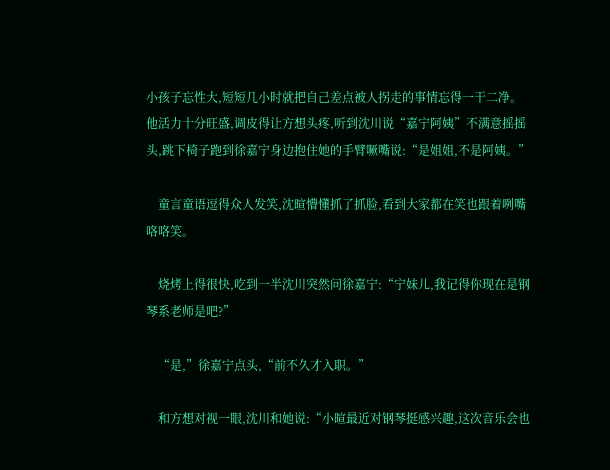小孩子忘性大,短短几小时就把自己差点被人拐走的事情忘得一干二净。他活力十分旺盛,调皮得让方想头疼,听到沈川说“嘉宁阿姨”不满意摇摇头,跳下椅子跑到徐嘉宁身边抱住她的手臂噘嘴说:“是姐姐,不是阿姨。”

    童言童语逗得众人发笑,沈暄懵懂抓了抓脸,看到大家都在笑也跟着咧嘴咯咯笑。

    烧烤上得很快,吃到一半沈川突然问徐嘉宁:“宁妹儿,我记得你现在是钢琴系老师是吧?”

    “是,”徐嘉宁点头,“前不久才入职。”

    和方想对视一眼,沈川和她说:“小暄最近对钢琴挺感兴趣,这次音乐会也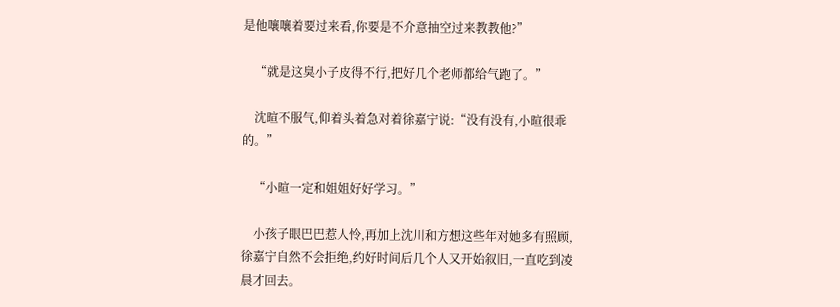是他嚷嚷着要过来看,你要是不介意抽空过来教教他?”

    “就是这臭小子皮得不行,把好几个老师都给气跑了。”

    沈暄不服气,仰着头着急对着徐嘉宁说:“没有没有,小暄很乖的。”

    “小暄一定和姐姐好好学习。”

    小孩子眼巴巴惹人怜,再加上沈川和方想这些年对她多有照顾,徐嘉宁自然不会拒绝,约好时间后几个人又开始叙旧,一直吃到凌晨才回去。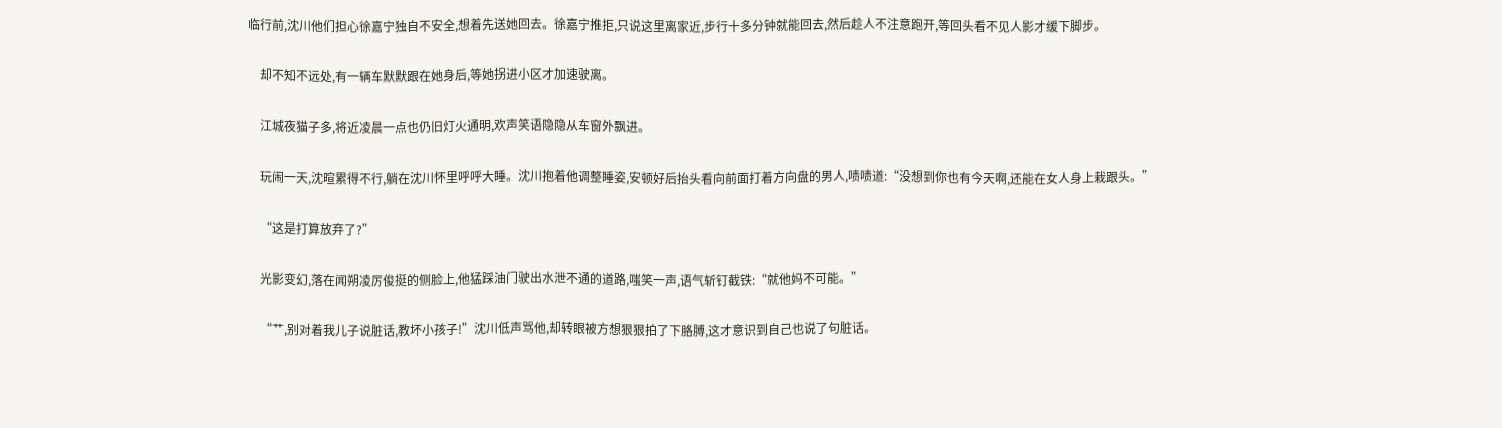临行前,沈川他们担心徐嘉宁独自不安全,想着先送她回去。徐嘉宁推拒,只说这里离家近,步行十多分钟就能回去,然后趁人不注意跑开,等回头看不见人影才缓下脚步。

    却不知不远处,有一辆车默默跟在她身后,等她拐进小区才加速驶离。

    江城夜猫子多,将近凌晨一点也仍旧灯火通明,欢声笑语隐隐从车窗外飘进。

    玩闹一天,沈暄累得不行,躺在沈川怀里呼呼大睡。沈川抱着他调整睡姿,安顿好后抬头看向前面打着方向盘的男人,啧啧道:“没想到你也有今天啊,还能在女人身上栽跟头。”

    “这是打算放弃了?”

    光影变幻,落在闻朔凌厉俊挺的侧脸上,他猛踩油门驶出水泄不通的道路,嗤笑一声,语气斩钉截铁:“就他妈不可能。”

    “艹,别对着我儿子说脏话,教坏小孩子!”沈川低声骂他,却转眼被方想狠狠拍了下胳膊,这才意识到自己也说了句脏话。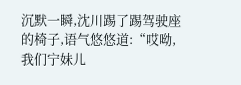沉默一瞬,沈川踢了踢驾驶座的椅子,语气悠悠道:“哎呦,我们宁妹儿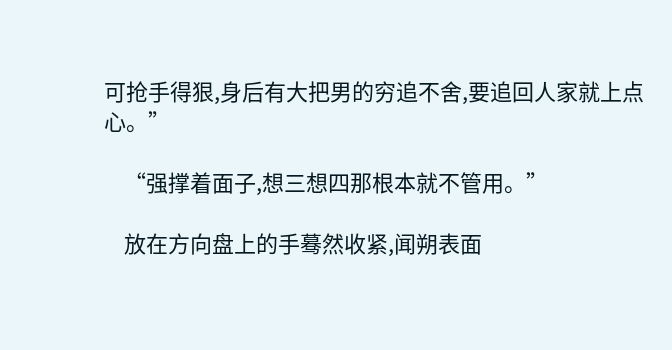可抢手得狠,身后有大把男的穷追不舍,要追回人家就上点心。”

    “强撑着面子,想三想四那根本就不管用。”

    放在方向盘上的手蓦然收紧,闻朔表面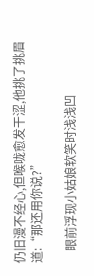仍旧漫不经心,但喉咙愈发干涩,他挑了挑眉道:“那还用你说?”

    眼前浮现小姑娘软笑时浅浅凹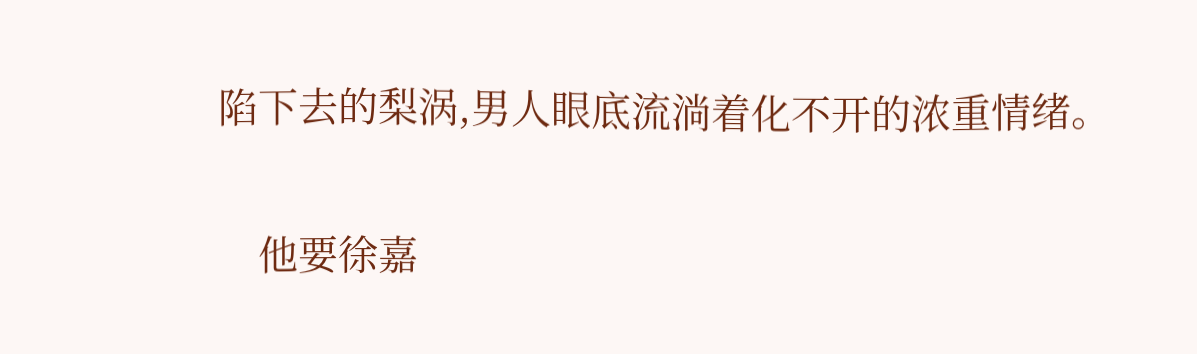陷下去的梨涡,男人眼底流淌着化不开的浓重情绪。

    他要徐嘉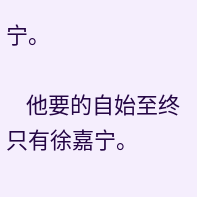宁。

    他要的自始至终只有徐嘉宁。